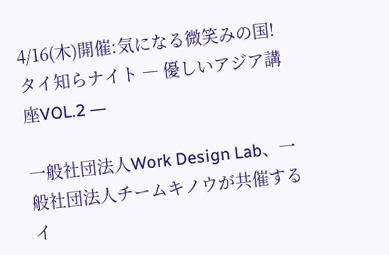4/16(木)開催:気になる微笑みの国!タイ知らナイト ― 優しいアジア講座VOL.2 ―

一般社団法人Work Design Lab、一般社団法人チームキノウが共催するイ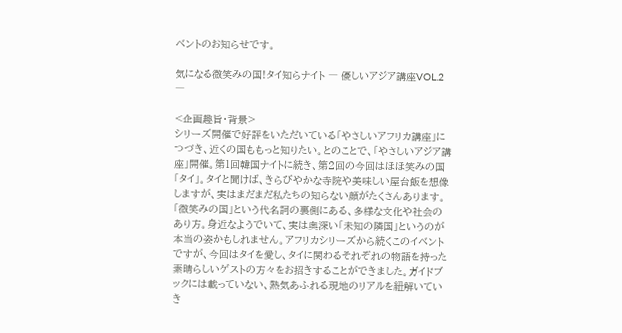ベントのお知らせです。

気になる微笑みの国!タイ知らナイト ― 優しいアジア講座VOL.2 ―

<企画趣旨・背景>
シリーズ開催で好評をいただいている「やさしいアフリカ講座」につづき、近くの国ももっと知りたい。とのことで、「やさしいアジア講座」開催。第1回韓国ナイトに続き、第2回の今回はほほ笑みの国「タイ」。タイと聞けば、きらびやかな寺院や美味しい屋台飯を想像しますが、実はまだまだ私たちの知らない顔がたくさんあります。「微笑みの国」という代名詞の裏側にある、多様な文化や社会のあり方。身近なようでいて、実は奥深い「未知の隣国」というのが 本当の姿かもしれません。アフリカシリーズから続くこのイベントですが、今回はタイを愛し、タイに関わるそれぞれの物語を持った素晴らしいゲストの方々をお招きすることができました。ガイドブックには載っていない、熱気あふれる現地のリアルを紐解いていき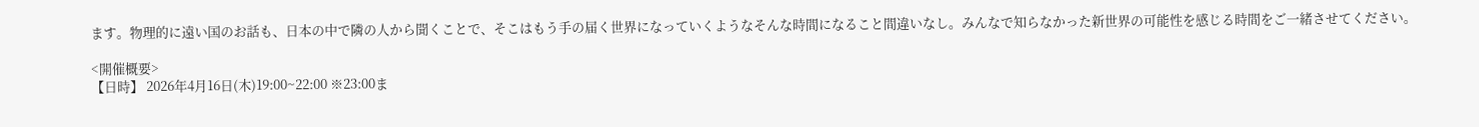ます。物理的に遠い国のお話も、日本の中で隣の人から聞くことで、そこはもう手の届く世界になっていくようなそんな時間になること間違いなし。みんなで知らなかった新世界の可能性を感じる時間をご一緒させてください。

<開催概要>
【日時】 2026年4月16日(木)19:00~22:00 ※23:00ま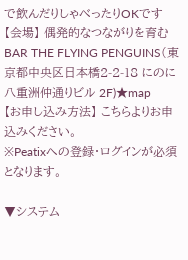で飲んだりしゃべったりOKです
【会場】 偶発的なつながりを育むBAR THE FLYING PENGUINS(東京都中央区日本橋2-2-18 にのに八重洲仲通りビル 2F)★map
【お申し込み方法】 こちらよりお申込みください。
※Peatixへの登録・ログインが必須となります。

▼システム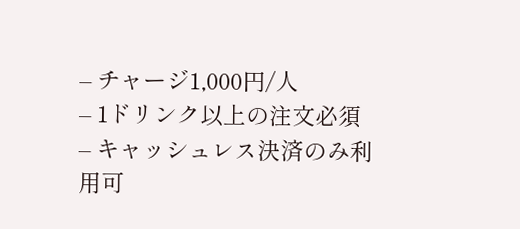– チャージ1,000円/人
– 1ドリンク以上の注文必須
– キャッシュレス決済のみ利用可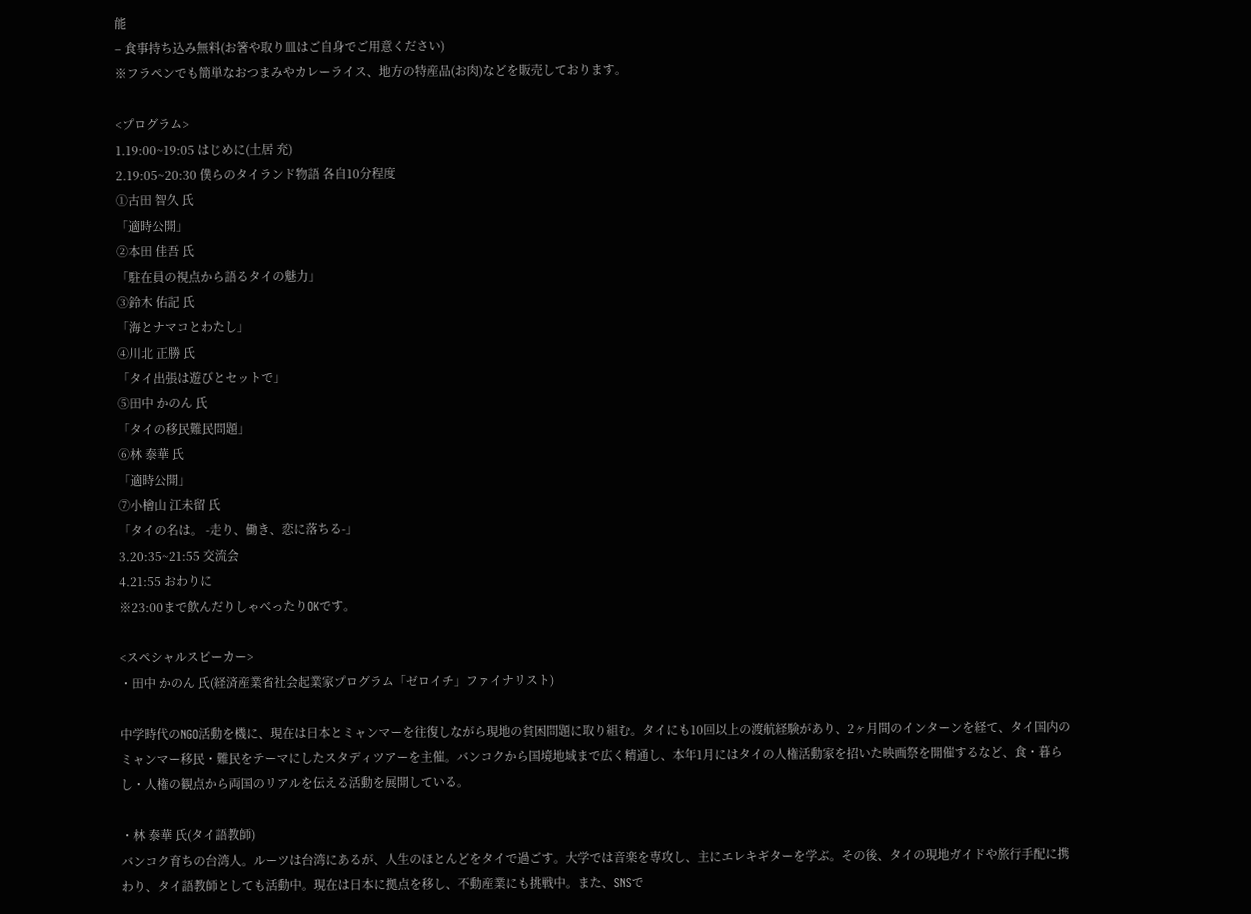能
– 食事持ち込み無料(お箸や取り皿はご自身でご用意ください)
※フラペンでも簡単なおつまみやカレーライス、地方の特産品(お肉)などを販売しております。

<プログラム>
1.19:00~19:05 はじめに(土居 充)
2.19:05~20:30 僕らのタイランド物語 各自10分程度
➀古田 智久 氏
「適時公開」
➁本田 佳吾 氏
「駐在員の視点から語るタイの魅力」
➂鈴木 佑記 氏
「海とナマコとわたし」
➃川北 正勝 氏
「タイ出張は遊びとセットで」
➄田中 かのん 氏
「タイの移民難民問題」
➅林 泰華 氏
「適時公開」
➆小檜山 江未留 氏
「タイの名は。 -走り、働き、恋に落ちる-」
3.20:35~21:55 交流会
4.21:55 おわりに
※23:00まで飲んだりしゃべったりOKです。

<スペシャルスピーカー>
・田中 かのん 氏(経済産業省社会起業家プログラム「ゼロイチ」ファイナリスト)

中学時代のNGO活動を機に、現在は日本とミャンマーを往復しながら現地の貧困問題に取り組む。タイにも10回以上の渡航経験があり、2ヶ月間のインターンを経て、タイ国内のミャンマー移民・難民をテーマにしたスタディツアーを主催。バンコクから国境地域まで広く精通し、本年1月にはタイの人権活動家を招いた映画祭を開催するなど、食・暮らし・人権の観点から両国のリアルを伝える活動を展開している。

・林 泰華 氏(タイ語教師)
バンコク育ちの台湾人。ルーツは台湾にあるが、人生のほとんどをタイで過ごす。大学では音楽を専攻し、主にエレキギターを学ぶ。その後、タイの現地ガイドや旅行手配に携わり、タイ語教師としても活動中。現在は日本に拠点を移し、不動産業にも挑戦中。また、SNSで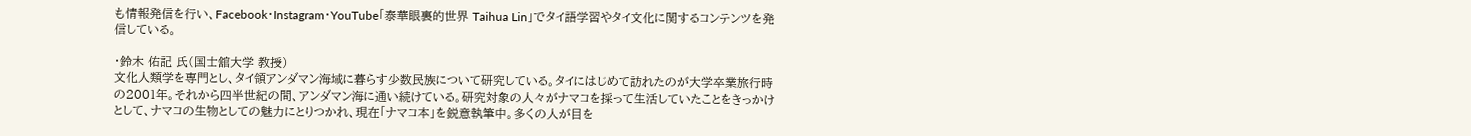も情報発信を行い、Facebook・Instagram・YouTube「泰華眼裏的世界 Taihua Lin」でタイ語学習やタイ文化に関するコンテンツを発信している。

・鈴木 佑記 氏(国士舘大学 教授)
文化人類学を専門とし、タイ領アンダマン海域に暮らす少数民族について研究している。タイにはじめて訪れたのが大学卒業旅行時の2001年。それから四半世紀の間、アンダマン海に通い続けている。研究対象の人々がナマコを採って生活していたことをきっかけとして、ナマコの生物としての魅力にとりつかれ、現在「ナマコ本」を鋭意執筆中。多くの人が目を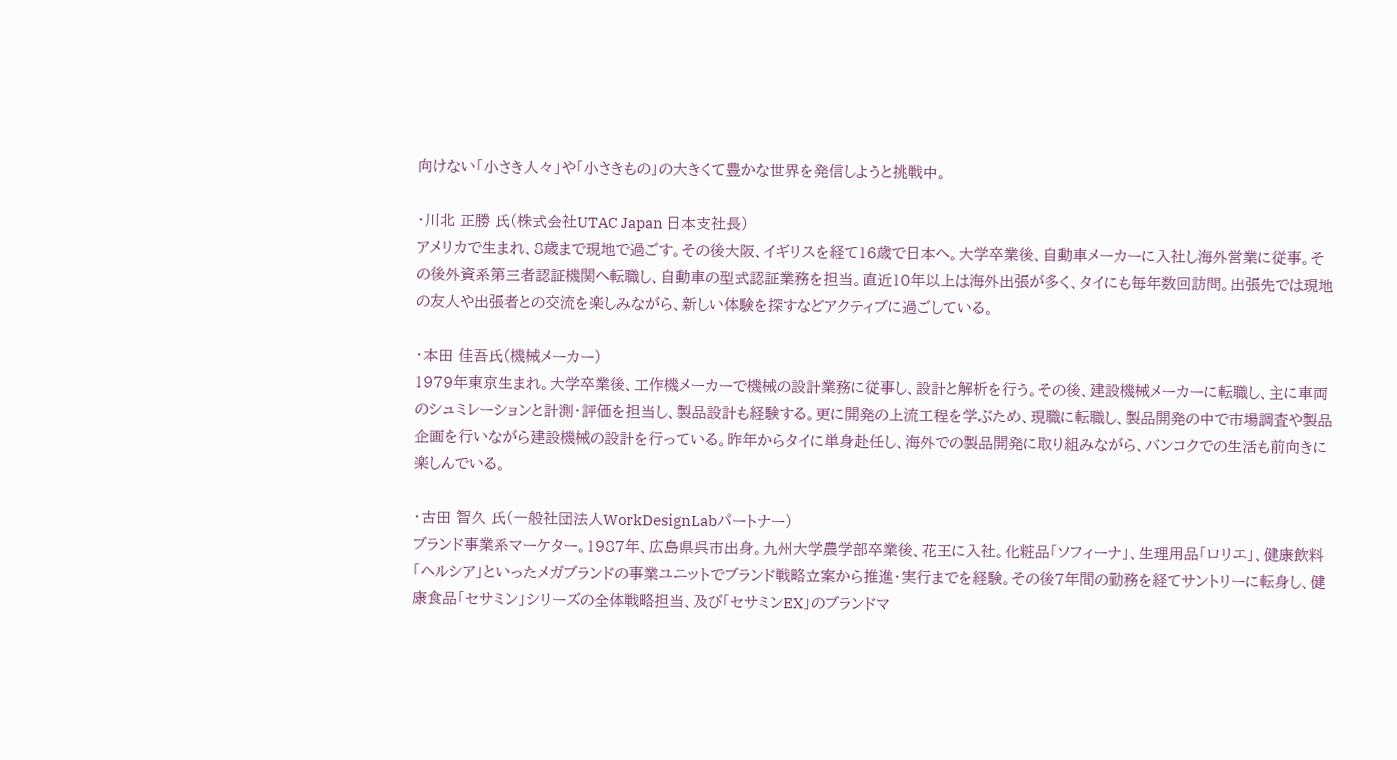向けない「小さき人々」や「小さきもの」の大きくて豊かな世界を発信しようと挑戦中。

・川北 正勝 氏(株式会社UTAC Japan 日本支社長)
アメリカで生まれ、8歳まで現地で過ごす。その後大阪、イギリスを経て16歳で日本へ。大学卒業後、自動車メーカーに入社し海外営業に従事。その後外資系第三者認証機関へ転職し、自動車の型式認証業務を担当。直近10年以上は海外出張が多く、タイにも毎年数回訪問。出張先では現地の友人や出張者との交流を楽しみながら、新しい体験を探すなどアクティブに過ごしている。

・本田 佳吾氏(機械メーカー)
1979年東京生まれ。大学卒業後、工作機メーカーで機械の設計業務に従事し、設計と解析を行う。その後、建設機械メーカーに転職し、主に車両のシュミレーションと計測・評価を担当し、製品設計も経験する。更に開発の上流工程を学ぶため、現職に転職し、製品開発の中で市場調査や製品企画を行いながら建設機械の設計を行っている。昨年からタイに単身赴任し、海外での製品開発に取り組みながら、バンコクでの生活も前向きに楽しんでいる。

・古田 智久 氏(一般社団法人WorkDesignLabパートナー)
ブランド事業系マーケター。1987年、広島県呉市出身。九州大学農学部卒業後、花王に入社。化粧品「ソフィーナ」、生理用品「ロリエ」、健康飲料「ヘルシア」といったメガブランドの事業ユニットでブランド戦略立案から推進・実行までを経験。その後7年間の勤務を経てサントリーに転身し、健康食品「セサミン」シリーズの全体戦略担当、及び「セサミンEX」のブランドマ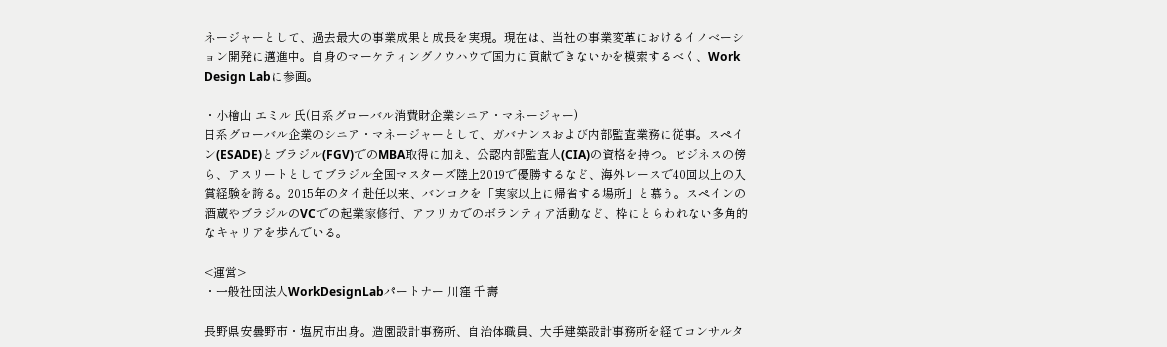ネージャーとして、過去最大の事業成果と成長を実現。現在は、当社の事業変革におけるイノベーション開発に邁進中。自身のマーケティングノウハウで国力に貢献できないかを模索するべく、Work Design Labに参画。

・小檜山 エミル 氏(日系グローバル消費財企業シニア・マネージャー)
日系グローバル企業のシニア・マネージャーとして、ガバナンスおよび内部監査業務に従事。スペイン(ESADE)とブラジル(FGV)でのMBA取得に加え、公認内部監査人(CIA)の資格を持つ。ビジネスの傍ら、アスリートとしてブラジル全国マスターズ陸上2019で優勝するなど、海外レースで40回以上の入賞経験を誇る。2015年のタイ赴任以来、バンコクを「実家以上に帰省する場所」と慕う。スペインの酒蔵やブラジルのVCでの起業家修行、アフリカでのボランティア活動など、枠にとらわれない多角的なキャリアを歩んでいる。

<運営>
・一般社団法人WorkDesignLabパートナー 川窪 千壽

長野県安曇野市・塩尻市出身。造園設計事務所、自治体職員、大手建築設計事務所を経てコンサルタ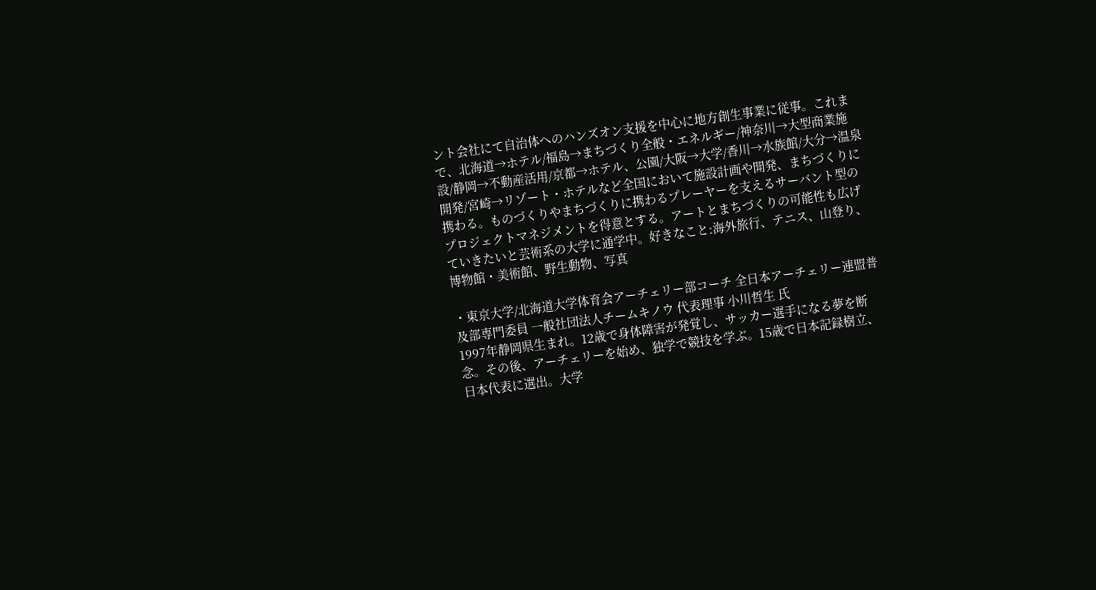ント会社にて自治体へのハンズオン支援を中心に地方創生事業に従事。これまで、北海道→ホテル/福島→まちづくり全般・エネルギー/神奈川→大型商業施設/静岡→不動産活用/京都→ホテル、公園/大阪→大学/香川→水族館/大分→温泉開発/宮崎→リゾート・ホテルなど全国において施設計画や開発、まちづくりに携わる。ものづくりやまちづくりに携わるプレーヤーを支えるサーバント型のプロジェクトマネジメントを得意とする。アートとまちづくりの可能性も広げていきたいと芸術系の大学に通学中。好きなこと:海外旅行、テニス、山登り、博物館・美術館、野生動物、写真

・東京大学/北海道大学体育会アーチェリー部コーチ 全日本アーチェリー連盟普及部専門委員 一般社団法人チームキノウ 代表理事 小川哲生 氏
1997年静岡県生まれ。12歳で身体障害が発覚し、サッカー選手になる夢を断念。その後、アーチェリーを始め、独学で競技を学ぶ。15歳で日本記録樹立、日本代表に選出。大学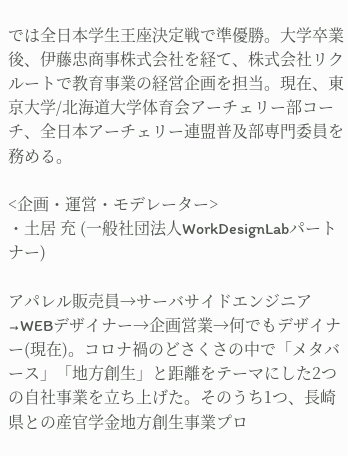では全日本学生王座決定戦で準優勝。大学卒業後、伊藤忠商事株式会社を経て、株式会社リクルートで教育事業の経営企画を担当。現在、東京大学/北海道大学体育会アーチェリー部コーチ、全日本アーチェリー連盟普及部専門委員を務める。

<企画・運営・モデレーター>
・土居 充 (一般社団法人WorkDesignLabパートナー)

アパレル販売員→サーバサイドエンジニア→WEBデザイナー→企画営業→何でもデザイナー(現在)。コロナ禍のどさくさの中で「メタバース」「地方創生」と距離をテーマにした2つの自社事業を立ち上げた。そのうち1つ、長崎県との産官学金地方創生事業プロ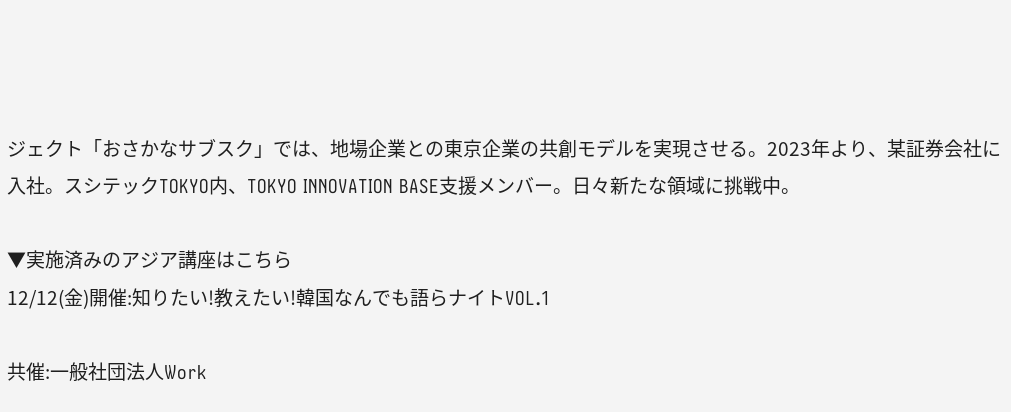ジェクト「おさかなサブスク」では、地場企業との東京企業の共創モデルを実現させる。2023年より、某証券会社に入社。スシテックTOKYO内、TOKYO INNOVATION BASE支援メンバー。日々新たな領域に挑戦中。

▼実施済みのアジア講座はこちら
12/12(金)開催:知りたい!教えたい!韓国なんでも語らナイトVOL.1

共催:一般社団法人Work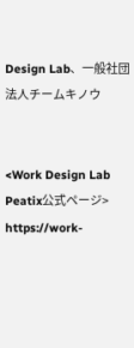Design Lab、一般社団法人チームキノウ


<Work Design Lab Peatix公式ページ>
https://work-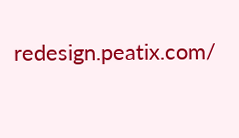redesign.peatix.com/